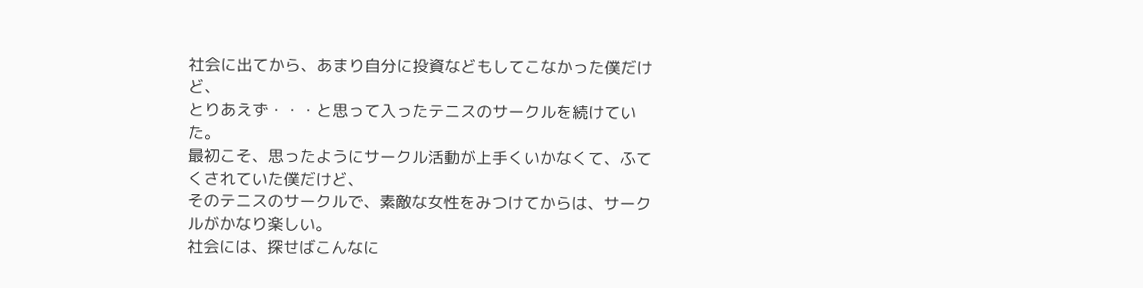社会に出てから、あまり自分に投資などもしてこなかった僕だけど、
とりあえず・・・と思って入ったテニスのサークルを続けていた。
最初こそ、思ったようにサークル活動が上手くいかなくて、ふてくされていた僕だけど、
そのテニスのサークルで、素敵な女性をみつけてからは、サークルがかなり楽しい。
社会には、探せばこんなに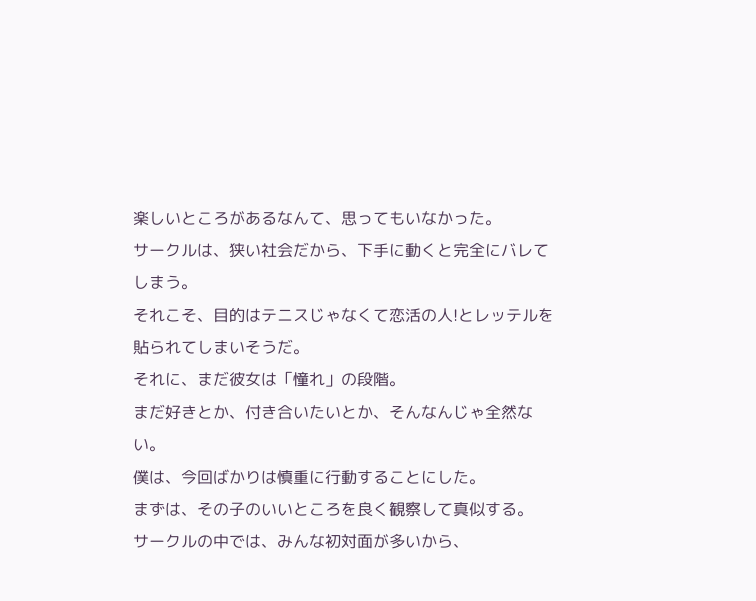楽しいところがあるなんて、思ってもいなかった。
サークルは、狭い社会だから、下手に動くと完全にバレてしまう。
それこそ、目的はテニスじゃなくて恋活の人!とレッテルを貼られてしまいそうだ。
それに、まだ彼女は「憧れ」の段階。
まだ好きとか、付き合いたいとか、そんなんじゃ全然ない。
僕は、今回ばかりは慎重に行動することにした。
まずは、その子のいいところを良く観察して真似する。
サークルの中では、みんな初対面が多いから、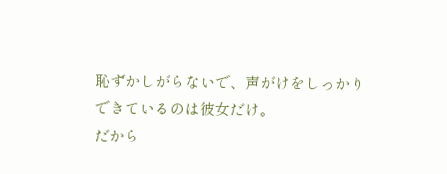恥ずかしがらないで、声がけをしっかりできているのは彼女だけ。
だから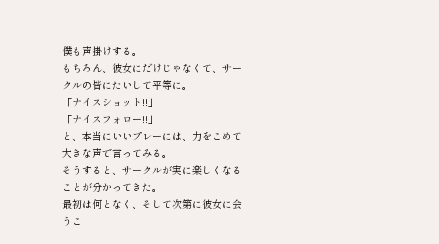僕も声掛けする。
もちろん、彼女にだけじゃなくて、サークルの皆にたいして平等に。
「ナイスショット!!」
「ナイスフォロー!!」
と、本当にいいプレーには、力をこめて大きな声で言ってみる。
そうすると、サークルが実に楽しくなることが分かってきた。
最初は何となく、そして次第に彼女に会うこ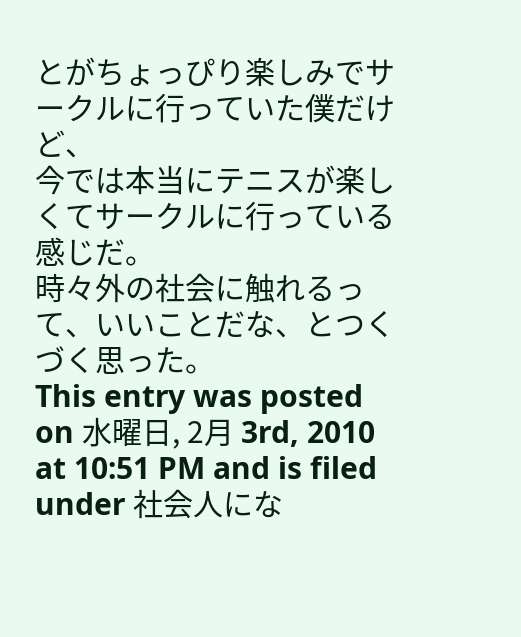とがちょっぴり楽しみでサークルに行っていた僕だけど、
今では本当にテニスが楽しくてサークルに行っている感じだ。
時々外の社会に触れるって、いいことだな、とつくづく思った。
This entry was posted on 水曜日, 2月 3rd, 2010 at 10:51 PM and is filed under 社会人にな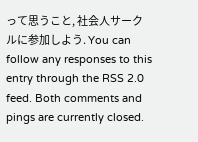って思うこと, 社会人サークルに参加しよう. You can follow any responses to this entry through the RSS 2.0 feed. Both comments and pings are currently closed.